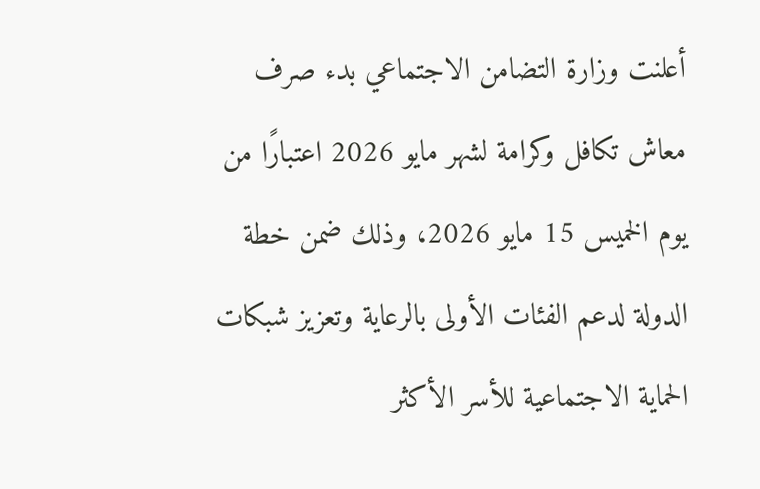أعلنت وزارة التضامن الاجتماعي بدء صرف معاش تكافل وكرامة لشهر مايو 2026 اعتبارًا من يوم الخميس 15 مايو 2026، وذلك ضمن خطة الدولة لدعم الفئات الأولى بالرعاية وتعزيز شبكات الحماية الاجتماعية للأسر الأكثر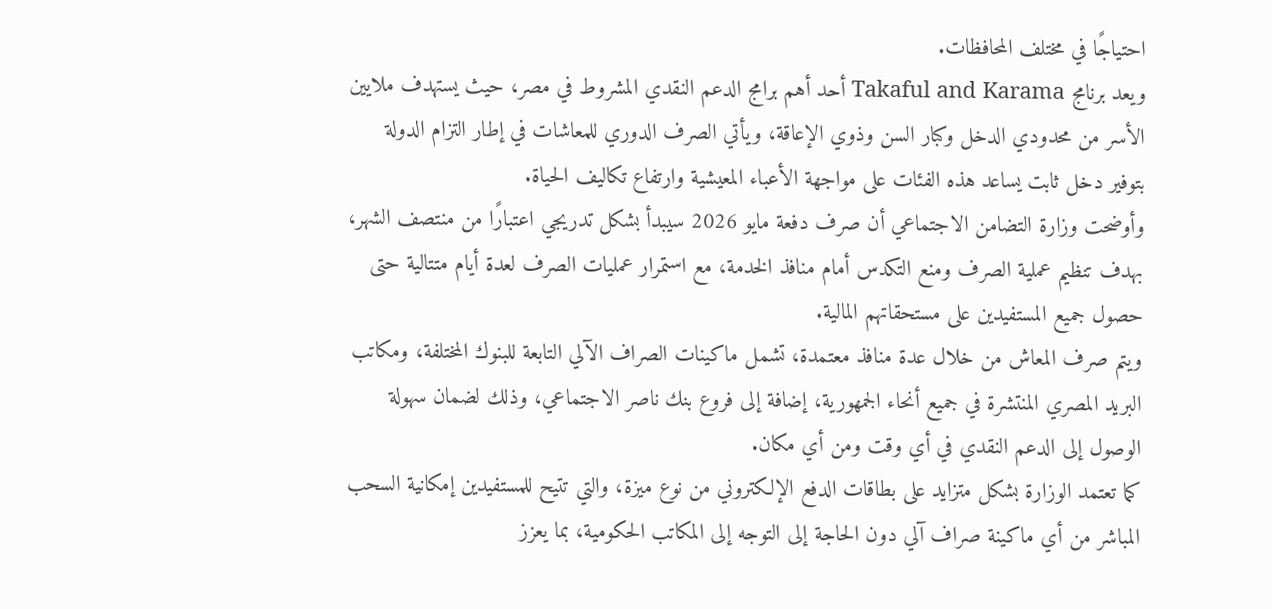احتياجًا في مختلف المحافظات.
ويعد برنامج Takaful and Karama أحد أهم برامج الدعم النقدي المشروط في مصر، حيث يستهدف ملايين الأسر من محدودي الدخل وكبار السن وذوي الإعاقة، ويأتي الصرف الدوري للمعاشات في إطار التزام الدولة بتوفير دخل ثابت يساعد هذه الفئات على مواجهة الأعباء المعيشية وارتفاع تكاليف الحياة.
وأوضحت وزارة التضامن الاجتماعي أن صرف دفعة مايو 2026 سيبدأ بشكل تدريجي اعتبارًا من منتصف الشهر، بهدف تنظيم عملية الصرف ومنع التكدس أمام منافذ الخدمة، مع استمرار عمليات الصرف لعدة أيام متتالية حتى حصول جميع المستفيدين على مستحقاتهم المالية.
ويتم صرف المعاش من خلال عدة منافذ معتمدة، تشمل ماكينات الصراف الآلي التابعة للبنوك المختلفة، ومكاتب البريد المصري المنتشرة في جميع أنحاء الجمهورية، إضافة إلى فروع بنك ناصر الاجتماعي، وذلك لضمان سهولة الوصول إلى الدعم النقدي في أي وقت ومن أي مكان.
كما تعتمد الوزارة بشكل متزايد على بطاقات الدفع الإلكتروني من نوع ميزة، والتي تتيح للمستفيدين إمكانية السحب المباشر من أي ماكينة صراف آلي دون الحاجة إلى التوجه إلى المكاتب الحكومية، بما يعزز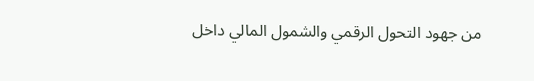من جهود التحول الرقمي والشمول المالي داخل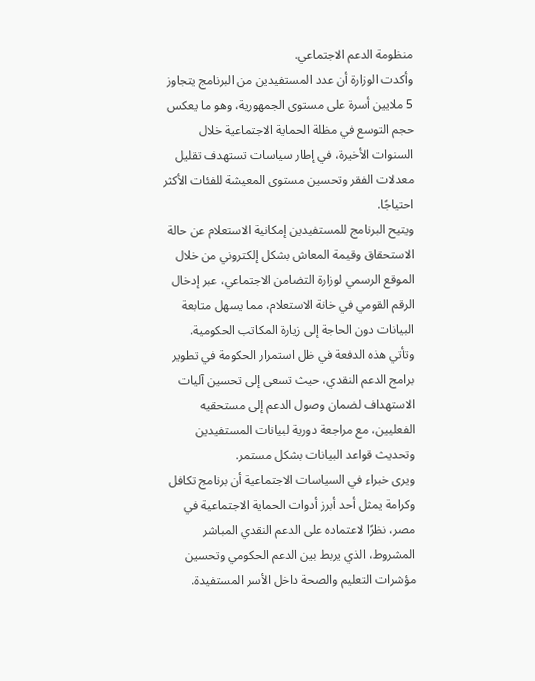منظومة الدعم الاجتماعي.
وأكدت الوزارة أن عدد المستفيدين من البرنامج يتجاوز 5 ملايين أسرة على مستوى الجمهورية، وهو ما يعكس حجم التوسع في مظلة الحماية الاجتماعية خلال السنوات الأخيرة، في إطار سياسات تستهدف تقليل معدلات الفقر وتحسين مستوى المعيشة للفئات الأكثر احتياجًا.
ويتيح البرنامج للمستفيدين إمكانية الاستعلام عن حالة الاستحقاق وقيمة المعاش بشكل إلكتروني من خلال الموقع الرسمي لوزارة التضامن الاجتماعي، عبر إدخال الرقم القومي في خانة الاستعلام، مما يسهل متابعة البيانات دون الحاجة إلى زيارة المكاتب الحكومية.
وتأتي هذه الدفعة في ظل استمرار الحكومة في تطوير برامج الدعم النقدي، حيث تسعى إلى تحسين آليات الاستهداف لضمان وصول الدعم إلى مستحقيه الفعليين، مع مراجعة دورية لبيانات المستفيدين وتحديث قواعد البيانات بشكل مستمر.
ويرى خبراء في السياسات الاجتماعية أن برنامج تكافل وكرامة يمثل أحد أبرز أدوات الحماية الاجتماعية في مصر، نظرًا لاعتماده على الدعم النقدي المباشر المشروط، الذي يربط بين الدعم الحكومي وتحسين مؤشرات التعليم والصحة داخل الأسر المستفيدة.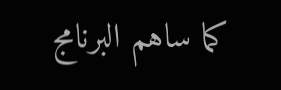كما ساهم البرنامج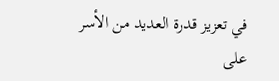في تعزيز قدرة العديد من الأسر على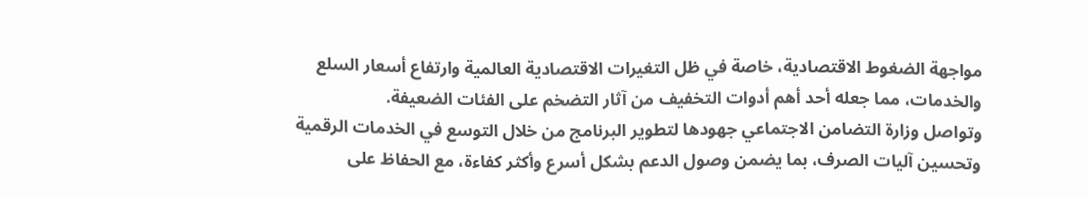مواجهة الضغوط الاقتصادية، خاصة في ظل التغيرات الاقتصادية العالمية وارتفاع أسعار السلع والخدمات، مما جعله أحد أهم أدوات التخفيف من آثار التضخم على الفئات الضعيفة.
وتواصل وزارة التضامن الاجتماعي جهودها لتطوير البرنامج من خلال التوسع في الخدمات الرقمية وتحسين آليات الصرف، بما يضمن وصول الدعم بشكل أسرع وأكثر كفاءة، مع الحفاظ على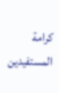كرامة المستفيدين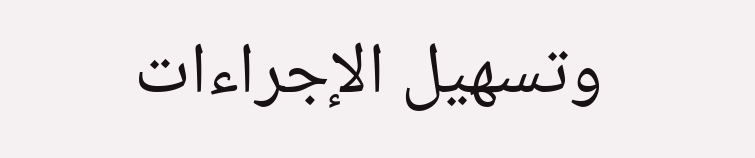وتسهيل الإجراءات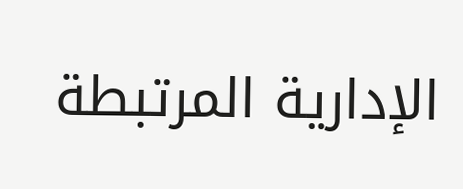الإدارية المرتبطة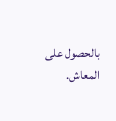بالحصول على المعاش.